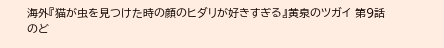海外『猫が虫を見つけた時の顔のヒダリが好きすぎる』黄泉のツガイ 第9話 のど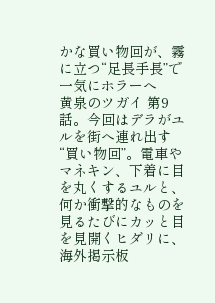かな買い物回が、霧に立つ“足長手長”で一気にホラーへ
黄泉のツガイ 第9話。今回はデラがユルを街へ連れ出す“買い物回”。電車やマネキン、下着に目を丸くするユルと、何か衝撃的なものを見るたびにカッと目を見開くヒダリに、海外掲示板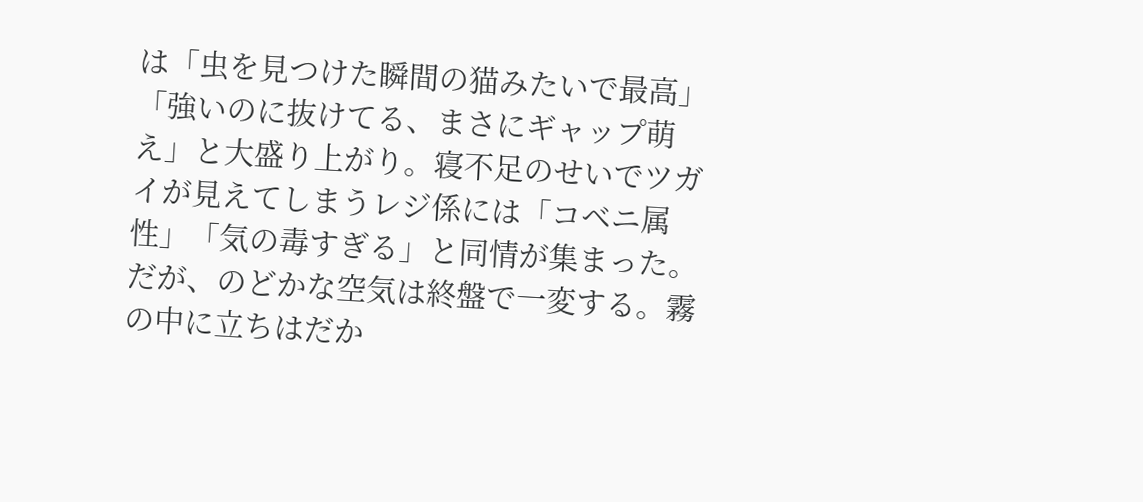は「虫を見つけた瞬間の猫みたいで最高」「強いのに抜けてる、まさにギャップ萌え」と大盛り上がり。寝不足のせいでツガイが見えてしまうレジ係には「コベニ属性」「気の毒すぎる」と同情が集まった。だが、のどかな空気は終盤で一変する。霧の中に立ちはだか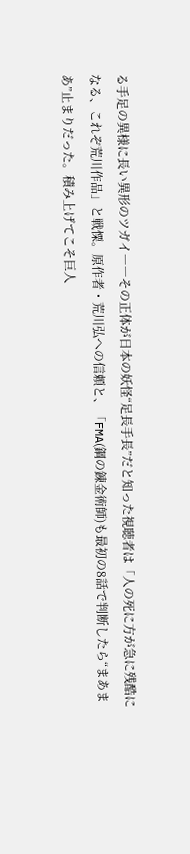る手足の異様に長い異形のツガイ――その正体が日本の妖怪“足長手長”だと知った視聴者は「人の死に方が急に残酷になる、これぞ荒川作品」と戦慄。原作者・荒川弘への信頼と、「FMA(鋼の錬金術師)も最初の8話で判断したら“まあまあ”止まりだった。積み上げてこそ巨人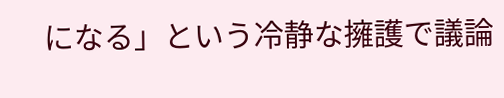になる」という冷静な擁護で議論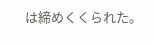は締めくくられた。